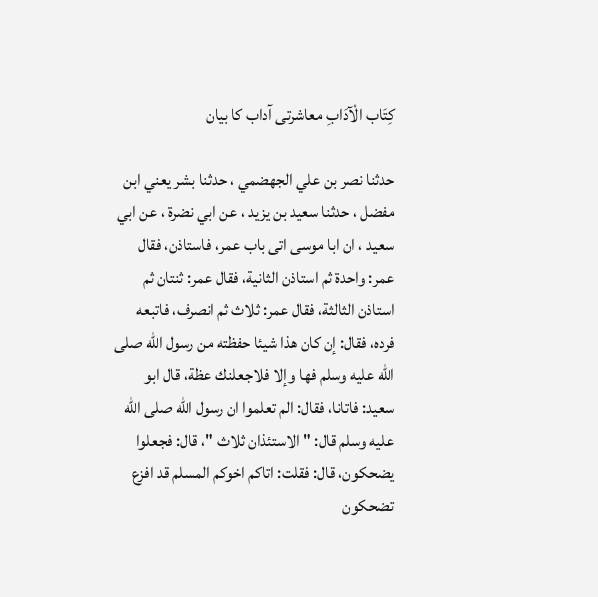كِتَاب الْآدَابِ معاشرتی آداب کا بیان

حدثنا نصر بن علي الجهضمي ، حدثنا بشر يعني ابن مفضل ، حدثنا سعيد بن يزيد ، عن ابي نضرة ، عن ابي سعيد ، ان ابا موسى اتى باب عمر، فاستاذن، فقال عمر: واحدة ثم استاذن الثانية، فقال عمر: ثنتان ثم استاذن الثالثة، فقال عمر: ثلاث ثم انصرف، فاتبعه فرده، فقال: إن كان هذا شيئا حفظته من رسول الله صلى الله عليه وسلم فها وإلا فلاجعلنك عظة، قال ابو سعيد: فاتانا، فقال: الم تعلموا ان رسول الله صلى الله عليه وسلم قال: " الاستئذان ثلاث "، قال: فجعلوا يضحكون، قال: فقلت: اتاكم اخوكم المسلم قد افزع تضحكون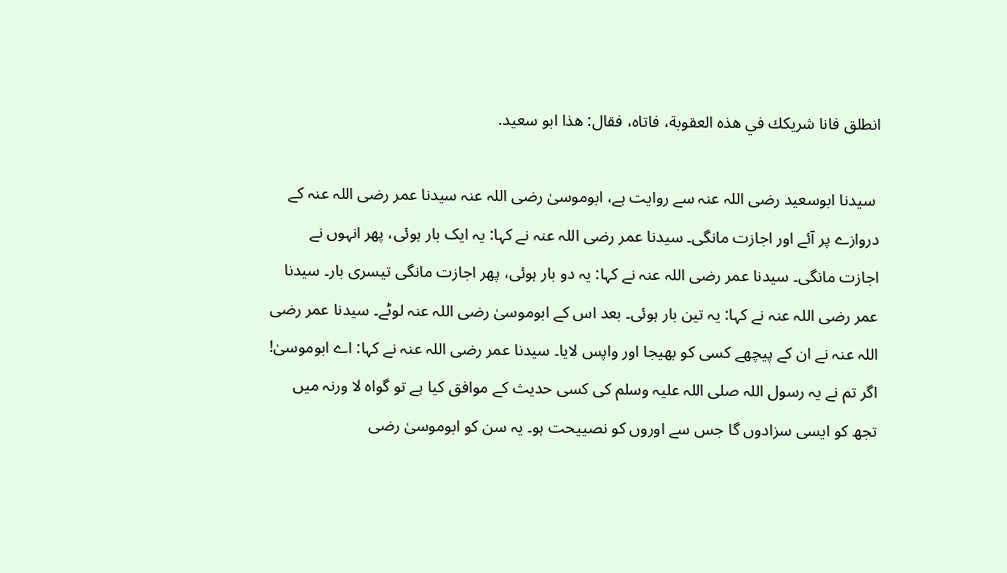انطلق فانا شريكك في هذه العقوبة، فاتاه، فقال: هذا ابو سعيد.

 سیدنا ابوسعید رضی اللہ عنہ سے روایت ہے، ابوموسیٰ رضی اللہ عنہ سیدنا عمر رضی اللہ عنہ کے دروازے پر آئے اور اجازت مانگی۔ سیدنا عمر رضی اللہ عنہ نے کہا: یہ ایک بار ہوئی، پھر انہوں نے اجازت مانگی۔ سیدنا عمر رضی اللہ عنہ نے کہا: یہ دو بار ہوئی، پھر اجازت مانگی تیسری بار۔ سیدنا عمر رضی اللہ عنہ نے کہا: یہ تین بار ہوئی۔ بعد اس کے ابوموسیٰ رضی اللہ عنہ لوٹے۔ سیدنا عمر رضی اللہ عنہ نے ان کے پیچھے کسی کو بھیجا اور واپس لایا۔ سیدنا عمر رضی اللہ عنہ نے کہا: اے ابوموسیٰ! اگر تم نے یہ رسول اللہ صلی اللہ علیہ وسلم کی کسی حدیث کے موافق کیا ہے تو گواہ لا ورنہ میں تجھ کو ایسی سزادوں گا جس سے اوروں کو نصییحت ہو۔ یہ سن کو ابوموسیٰ رضی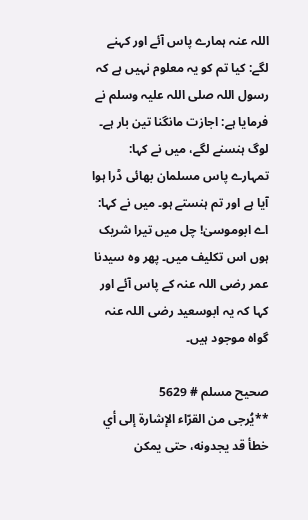اللہ عنہ ہمارے پاس آئے اور کہنے لگے: کیا تم کو یہ معلوم نہیں ہے کہ رسول اللہ صلی اللہ علیہ وسلم نے فرمایا ہے: اجازت مانگنا تین بار ہے۔ لوگ ہنسنے لگے، میں نے کہا: تمہارے پاس مسلمان بھائی ڈرا ہوا آیا ہے اور تم ہنستے ہو۔ میں نے کہا: اے ابوموسیٰ! چل میں تیرا شریک ہوں اس تکلیف میں۔ پھر وہ سیدنا عمر رضی اللہ عنہ کے پاس آئے اور کہا کہ یہ ابوسعید رضی اللہ عنہ گواہ موجود ہیں۔

صحيح مسلم # 5629
**يُرجى من القرّاء الإشارة إلى أي خطأ قد يجدونه، حتى يمكن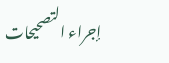إجراء التصحيحات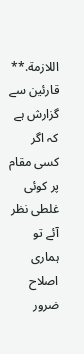اللازمة.**
قارئین سے گزارش ہے کہ اگر کسی مقام پر کوئی غلطی نظر آئے تو ہماری اصلاح ضرور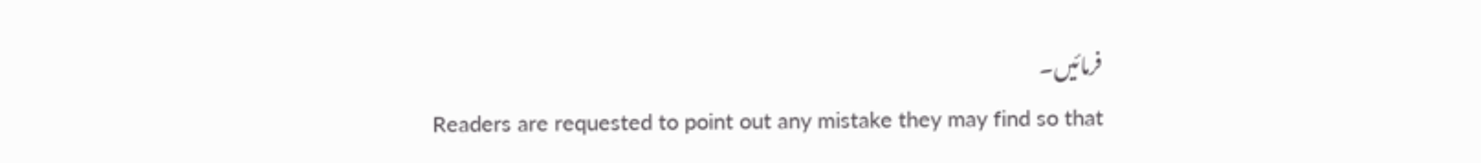فرمائیں۔
Readers are requested to point out any mistake they may find so that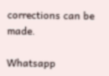corrections can be made.

Whatsapp